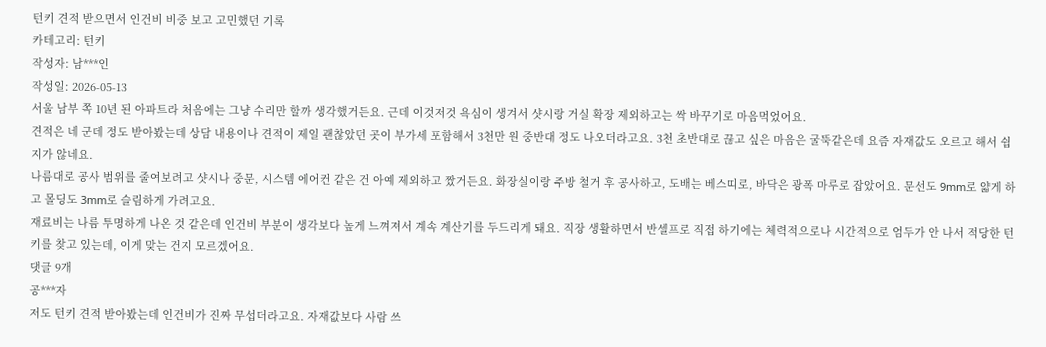턴키 견적 받으면서 인건비 비중 보고 고민했던 기록
카테고리: 턴키
작성자: 남***인
작성일: 2026-05-13
서울 남부 쪽 10년 된 아파트라 처음에는 그냥 수리만 할까 생각했거든요. 근데 이것저것 욕심이 생겨서 샷시랑 거실 확장 제외하고는 싹 바꾸기로 마음먹었어요.
견적은 네 군데 정도 받아봤는데 상담 내용이나 견적이 제일 괜찮았던 곳이 부가세 포함해서 3천만 원 중반대 정도 나오더라고요. 3천 초반대로 끊고 싶은 마음은 굴뚝같은데 요즘 자재값도 오르고 해서 쉽지가 않네요.
나름대로 공사 범위를 줄여보려고 샷시나 중문, 시스템 에어컨 같은 건 아예 제외하고 짰거든요. 화장실이랑 주방 철거 후 공사하고, 도배는 베스띠로, 바닥은 광폭 마루로 잡았어요. 문선도 9mm로 얇게 하고 몰딩도 3mm로 슬림하게 가려고요.
재료비는 나름 투명하게 나온 것 같은데 인건비 부분이 생각보다 높게 느껴져서 계속 계산기를 두드리게 돼요. 직장 생활하면서 반셀프로 직접 하기에는 체력적으로나 시간적으로 엄두가 안 나서 적당한 턴키를 찾고 있는데, 이게 맞는 건지 모르겠어요.
댓글 9개
공***자
저도 턴키 견적 받아봤는데 인건비가 진짜 무섭더라고요. 자재값보다 사람 쓰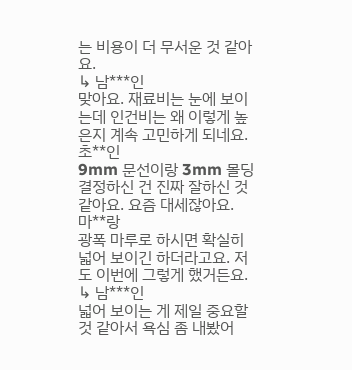는 비용이 더 무서운 것 같아요.
↳ 남***인
맞아요. 재료비는 눈에 보이는데 인건비는 왜 이렇게 높은지 계속 고민하게 되네요.
초**인
9mm 문선이랑 3mm 몰딩 결정하신 건 진짜 잘하신 것 같아요. 요즘 대세잖아요.
마**랑
광폭 마루로 하시면 확실히 넓어 보이긴 하더라고요. 저도 이번에 그렇게 했거든요.
↳ 남***인
넓어 보이는 게 제일 중요할 것 같아서 욕심 좀 내봤어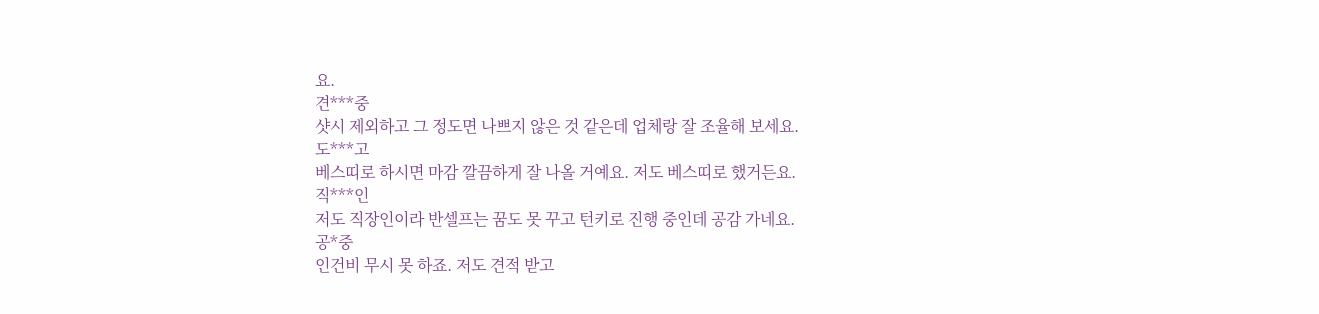요.
견***중
샷시 제외하고 그 정도면 나쁘지 않은 것 같은데 업체랑 잘 조율해 보세요.
도***고
베스띠로 하시면 마감 깔끔하게 잘 나올 거예요. 저도 베스띠로 했거든요.
직***인
저도 직장인이라 반셀프는 꿈도 못 꾸고 턴키로 진행 중인데 공감 가네요.
공*중
인건비 무시 못 하죠. 저도 견적 받고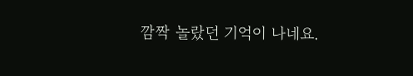깜짝 놀랐던 기억이 나네요.